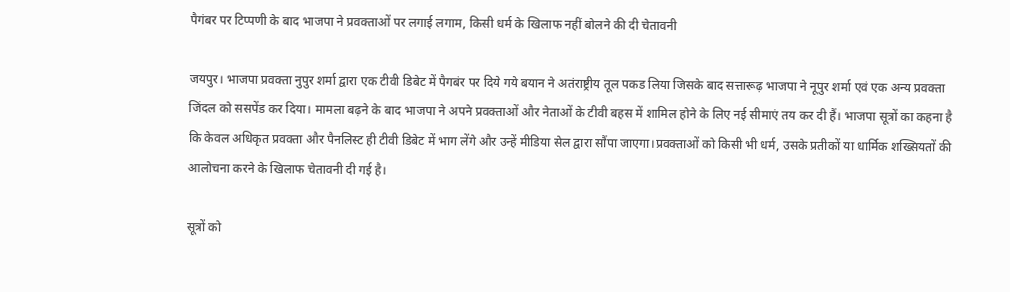पैगंबर पर टिप्पणी के बाद भाजपा ने प्रवक्ताओं पर लगाई लगाम, किसी धर्म के खिलाफ नहीं बोलने की दी चेतावनी

जयपुर। भाजपा प्रवक्ता नुपुर शर्मा द्वारा एक टीवी डिबेट में पैगबंर पर दिये गये बयान ने अतंराष्ट्रीय तूल पकड लिया जिसके बाद सत्तारूढ़ भाजपा ने नूपुर शर्मा एवं एक अन्य प्रवक्ता जिंदल को ससपेंड कर दिया। मामला बढ़ने के बाद भाजपा ने अपने प्रवक्ताओं और नेताओं के टीवी बहस में शामिल होने के लिए नई सीमाएं तय कर दी हैं। भाजपा सूत्रों का कहना है कि केवल अधिकृत प्रवक्ता और पैनलिस्ट ही टीवी डिबेट में भाग लेंगे और उन्हें मीडिया सेल द्वारा सौंपा जाएगा।प्रवक्ताओं को किसी भी धर्म, उसके प्रतीकों या धार्मिक शख्सियतों की आलोचना करने के खिलाफ चेतावनी दी गई है।

सूत्रों को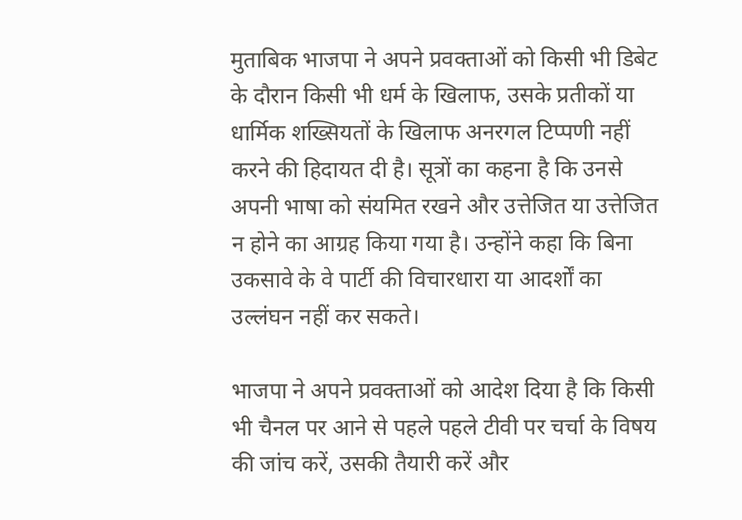मुताबिक भाजपा ने अपने प्रवक्ताओं को किसी भी डिबेट के दौरान किसी भी धर्म के खिलाफ, उसके प्रतीकों या धार्मिक शख्सियतों के खिलाफ अनरगल टिप्पणी नहीं करने की हिदायत दी है। सूत्रों का कहना है कि उनसे अपनी भाषा को संयमित रखने और उत्तेजित या उत्तेजित न होने का आग्रह किया गया है। उन्होंने कहा कि बिना उकसावे के वे पार्टी की विचारधारा या आदर्शों का उल्लंघन नहीं कर सकते।

भाजपा ने अपने प्रवक्ताओं को आदेश दिया है कि किसी भी चैनल पर आने से पहले पहले टीवी पर चर्चा के विषय की जांच करें, उसकी तैयारी करें और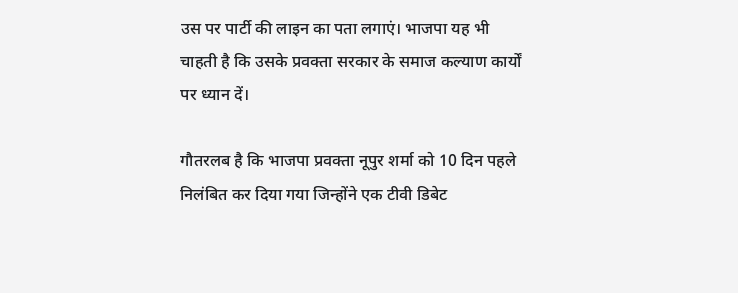उस पर पार्टी की लाइन का पता लगाएं। भाजपा यह भी चाहती है कि उसके प्रवक्ता सरकार के समाज कल्याण कार्यों पर ध्यान दें।

गौतरलब है कि भाजपा प्रवक्ता नूपुर शर्मा को 10 दिन पहले निलंबित कर दिया गया जिन्होंने एक टीवी डिबेट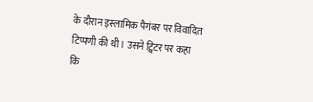के दौरान इस्लामिक पैगंबर पर विवादित टिप्पणी की थी। उसने ट्विटर पर कहा कि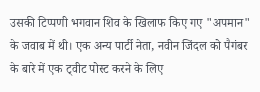उसकी टिप्पणी भगवान शिव के खिलाफ किए गए "अपमान" के जवाब में थी। एक अन्य पार्टी नेता, नवीन जिंदल को पैगंबर के बारे में एक ट्वीट पोस्ट करने के लिए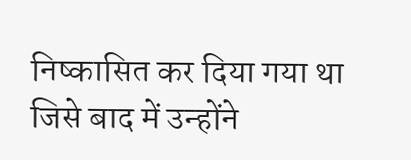निष्कासित कर दिया गया था जिसे बाद में उन्होंने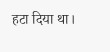हटा दिया था।